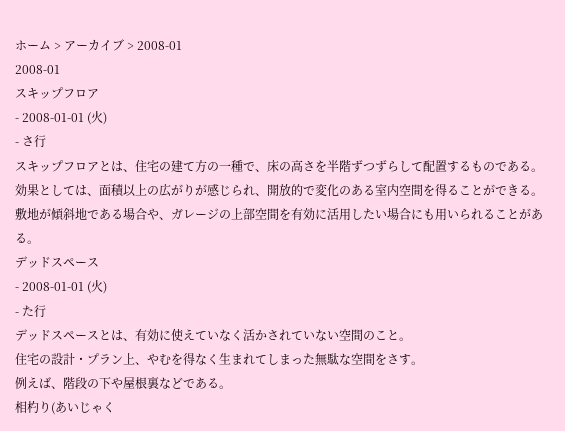ホーム > アーカイブ > 2008-01
2008-01
スキップフロア
- 2008-01-01 (火)
- さ行
スキップフロアとは、住宅の建て方の一種で、床の高さを半階ずつずらして配置するものである。
効果としては、面積以上の広がりが感じられ、開放的で変化のある室内空間を得ることができる。
敷地が傾斜地である場合や、ガレージの上部空間を有効に活用したい場合にも用いられることがある。
デッドスペース
- 2008-01-01 (火)
- た行
デッドスペースとは、有効に使えていなく活かされていない空間のこと。
住宅の設計・プラン上、やむを得なく生まれてしまった無駄な空間をさす。
例えば、階段の下や屋根裏などである。
相杓り(あいじゃく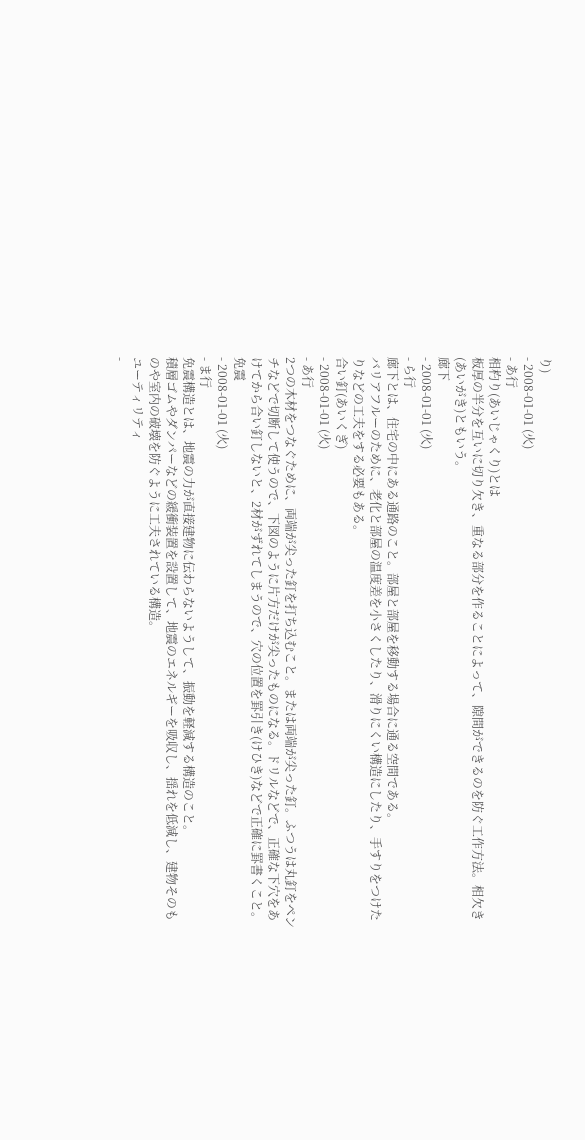り)
- 2008-01-01 (火)
- あ行
相杓り(あいじゃくり)とは
板厚の半分を互いに切り欠き、重なる部分を作ることによって、隙間ができるのを防ぐ工作方法。相欠き(あいがき)ともいう。
廊下
- 2008-01-01 (火)
- ら行
廊下とは、住宅の中にある通路のこと。部屋と部屋を移動する場合に通る空間である。
バリアフルーのために、老化と部屋の温度差を小さくしたり、滑りにくい構造にしたり、手すりをつけたりなどの工夫をする必要もある。
合い釘(あいくぎ)
- 2008-01-01 (火)
- あ行
2つの木材をつなぐために、両端が尖った釘を打ち込むこと。または両端が尖った釘。ふつうは丸釘をペンチなどで切断して使うので、下図のように片方だけが尖ったものになる。ドリルなどで、正確な下穴をあけてから合い釘しないと、2材がずれてしまうので、穴の位置を罫引き(けひき)などで正確に罫書くこと。
免震
- 2008-01-01 (火)
- ま行
免震構造とは、地震の力が直接建物に伝わらないようして、振動を軽減する構造のこと。
積層ゴムやダンパーなどの緩衝装置を設置して、地震のエネルギーを吸収し、揺れを低減し、建物そのものや室内の破壊を防ぐように工夫されている構造。
ユーティリティ
-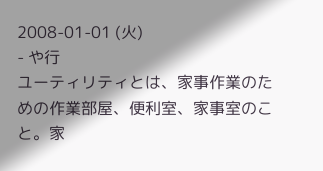2008-01-01 (火)
- や行
ユーティリティとは、家事作業のための作業部屋、便利室、家事室のこと。家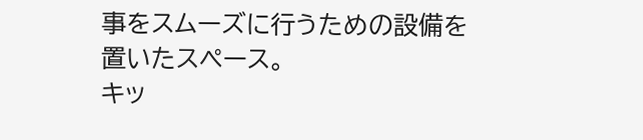事をスムーズに行うための設備を置いたスペース。
キッ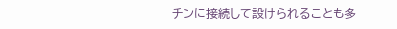チンに接続して設けられることも多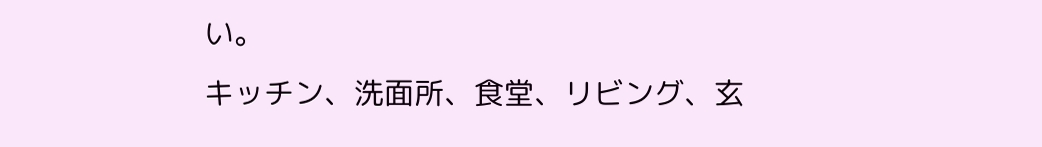い。
キッチン、洗面所、食堂、リビング、玄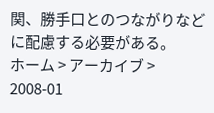関、勝手口とのつながりなどに配慮する必要がある。
ホーム > アーカイブ > 2008-01